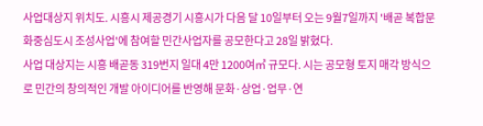사업대상지 위치도. 시흥시 제공경기 시흥시가 다음 달 10일부터 오는 9월7일까지 '배곧 복합문화중심도시 조성사업'에 참여할 민간사업자를 공모한다고 28일 밝혔다.
사업 대상지는 시흥 배곧동 319번지 일대 4만 1200여㎡ 규모다. 시는 공모형 토지 매각 방식으로 민간의 창의적인 개발 아이디어를 반영해 문화·상업·업무·연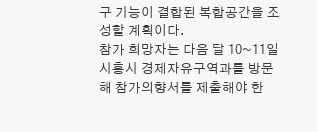구 기능이 결합된 복합공간을 조성할 계획이다.
참가 희망자는 다음 달 10~11일 시흥시 경제자유구역과를 방문해 참가의향서를 제출해야 한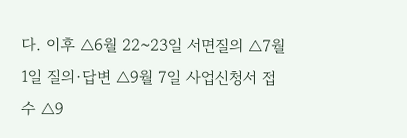다. 이후 △6월 22~23일 서면질의 △7월 1일 질의·답변 △9월 7일 사업신청서 접수 △9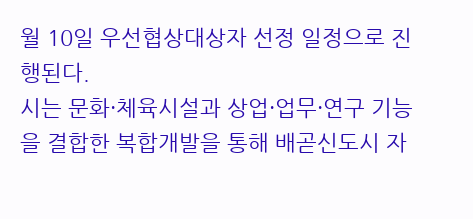월 10일 우선협상대상자 선정 일정으로 진행된다.
시는 문화·체육시설과 상업·업무·연구 기능을 결합한 복합개발을 통해 배곧신도시 자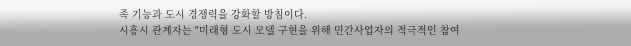족 기능과 도시 경쟁력을 강화할 방침이다.
시흥시 관계자는 "미래형 도시 모델 구현을 위해 민간사업자의 적극적인 참여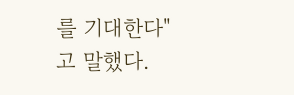를 기대한다"고 말했다.